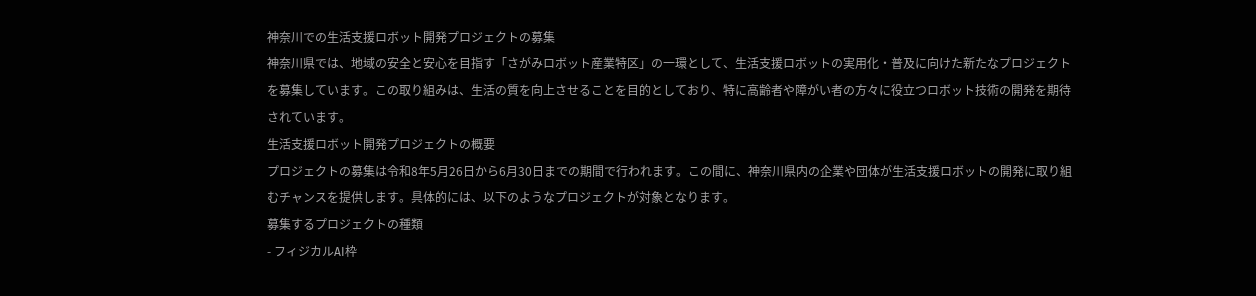神奈川での生活支援ロボット開発プロジェクトの募集
神奈川県では、地域の安全と安心を目指す「さがみロボット産業特区」の一環として、生活支援ロボットの実用化・普及に向けた新たなプロジェクトを募集しています。この取り組みは、生活の質を向上させることを目的としており、特に高齢者や障がい者の方々に役立つロボット技術の開発を期待されています。
生活支援ロボット開発プロジェクトの概要
プロジェクトの募集は令和8年5月26日から6月30日までの期間で行われます。この間に、神奈川県内の企業や団体が生活支援ロボットの開発に取り組むチャンスを提供します。具体的には、以下のようなプロジェクトが対象となります。
募集するプロジェクトの種類
- フィジカルAI枠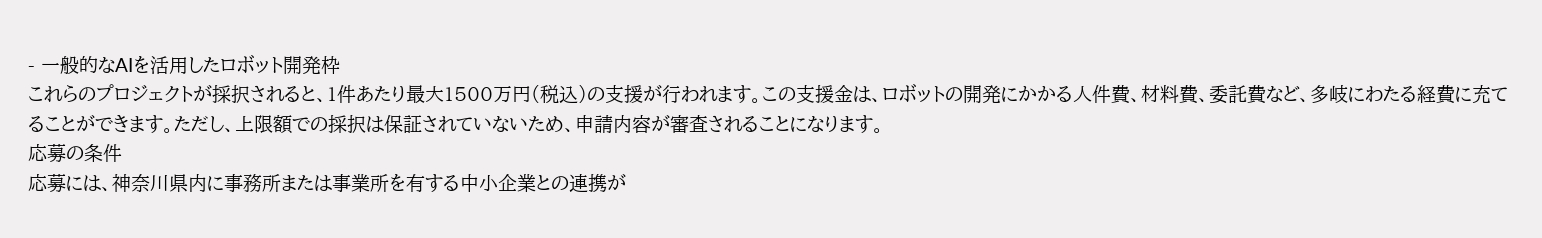- 一般的なAIを活用したロボット開発枠
これらのプロジェクトが採択されると、1件あたり最大1500万円(税込)の支援が行われます。この支援金は、ロボットの開発にかかる人件費、材料費、委託費など、多岐にわたる経費に充てることができます。ただし、上限額での採択は保証されていないため、申請内容が審査されることになります。
応募の条件
応募には、神奈川県内に事務所または事業所を有する中小企業との連携が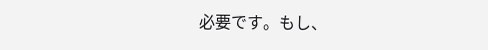必要です。もし、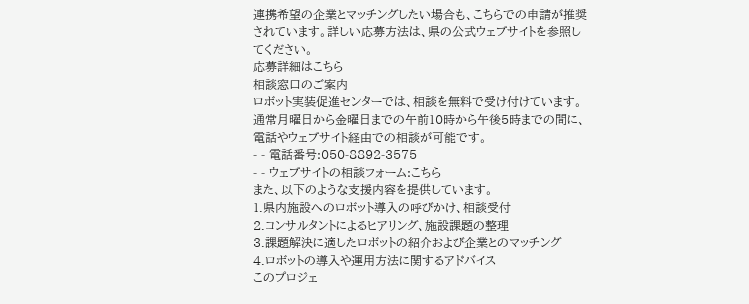連携希望の企業とマッチングしたい場合も、こちらでの申請が推奨されています。詳しい応募方法は、県の公式ウェブサイトを参照してください。
応募詳細はこちら
相談窓口のご案内
ロボット実装促進センターでは、相談を無料で受け付けています。通常月曜日から金曜日までの午前10時から午後5時までの間に、電話やウェブサイト経由での相談が可能です。
- - 電話番号:050-8892-3575
- - ウェブサイトの相談フォーム:こちら
また、以下のような支援内容を提供しています。
1.県内施設へのロボット導入の呼びかけ、相談受付
2.コンサルタントによるヒアリング、施設課題の整理
3.課題解決に適したロボットの紹介および企業とのマッチング
4.ロボットの導入や運用方法に関するアドバイス
このプロジェ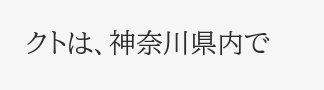クトは、神奈川県内で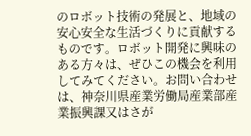のロボット技術の発展と、地域の安心安全な生活づくりに貢献するものです。ロボット開発に興味のある方々は、ぜひこの機会を利用してみてください。お問い合わせは、神奈川県産業労働局産業部産業振興課又はさが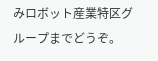みロボット産業特区グループまでどうぞ。